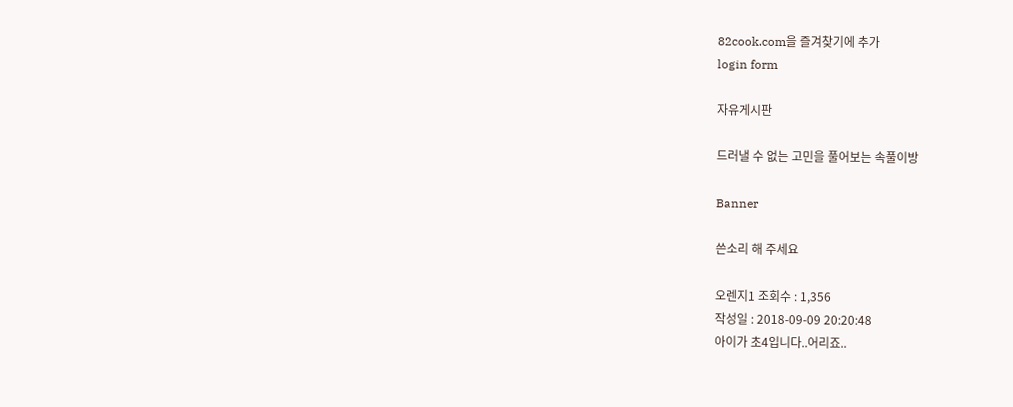82cook.com을 즐겨찾기에 추가
login form

자유게시판

드러낼 수 없는 고민을 풀어보는 속풀이방

Banner

쓴소리 해 주세요

오렌지1 조회수 : 1,356
작성일 : 2018-09-09 20:20:48
아이가 초4입니다..어리죠..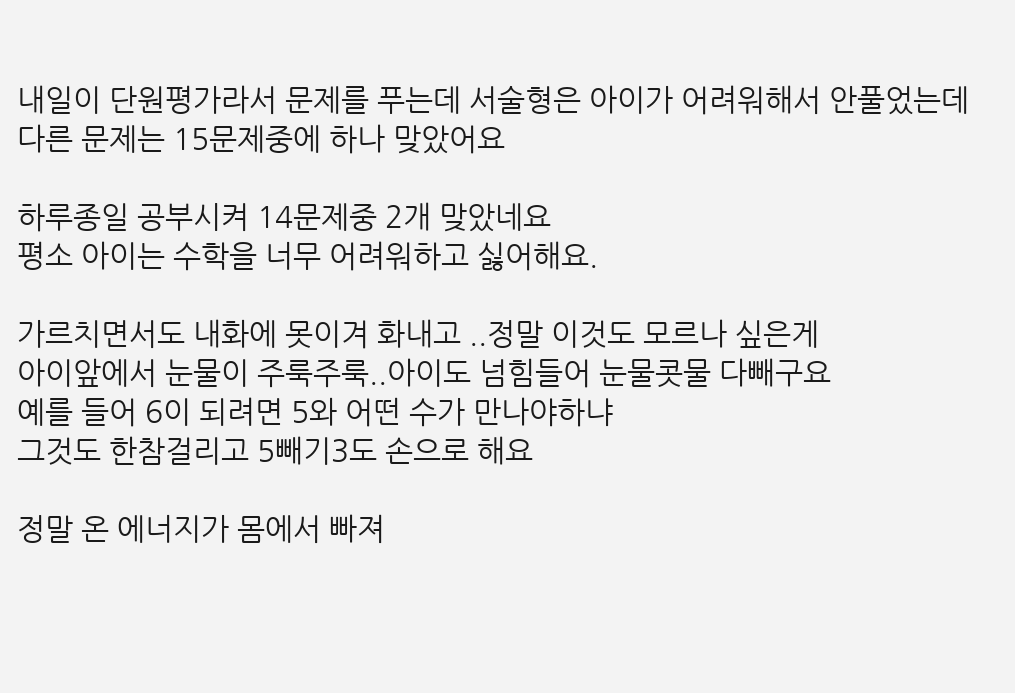내일이 단원평가라서 문제를 푸는데 서술형은 아이가 어려워해서 안풀었는데 다른 문제는 15문제중에 하나 맞았어요

하루종일 공부시켜 14문제중 2개 맞았네요
평소 아이는 수학을 너무 어려워하고 싫어해요.

가르치면서도 내화에 못이겨 화내고 ..정말 이것도 모르나 싶은게
아이앞에서 눈물이 주룩주룩..아이도 넘힘들어 눈물콧물 다빼구요
예를 들어 6이 되려면 5와 어떤 수가 만나야하냐
그것도 한참걸리고 5빼기3도 손으로 해요

정말 온 에너지가 몸에서 빠져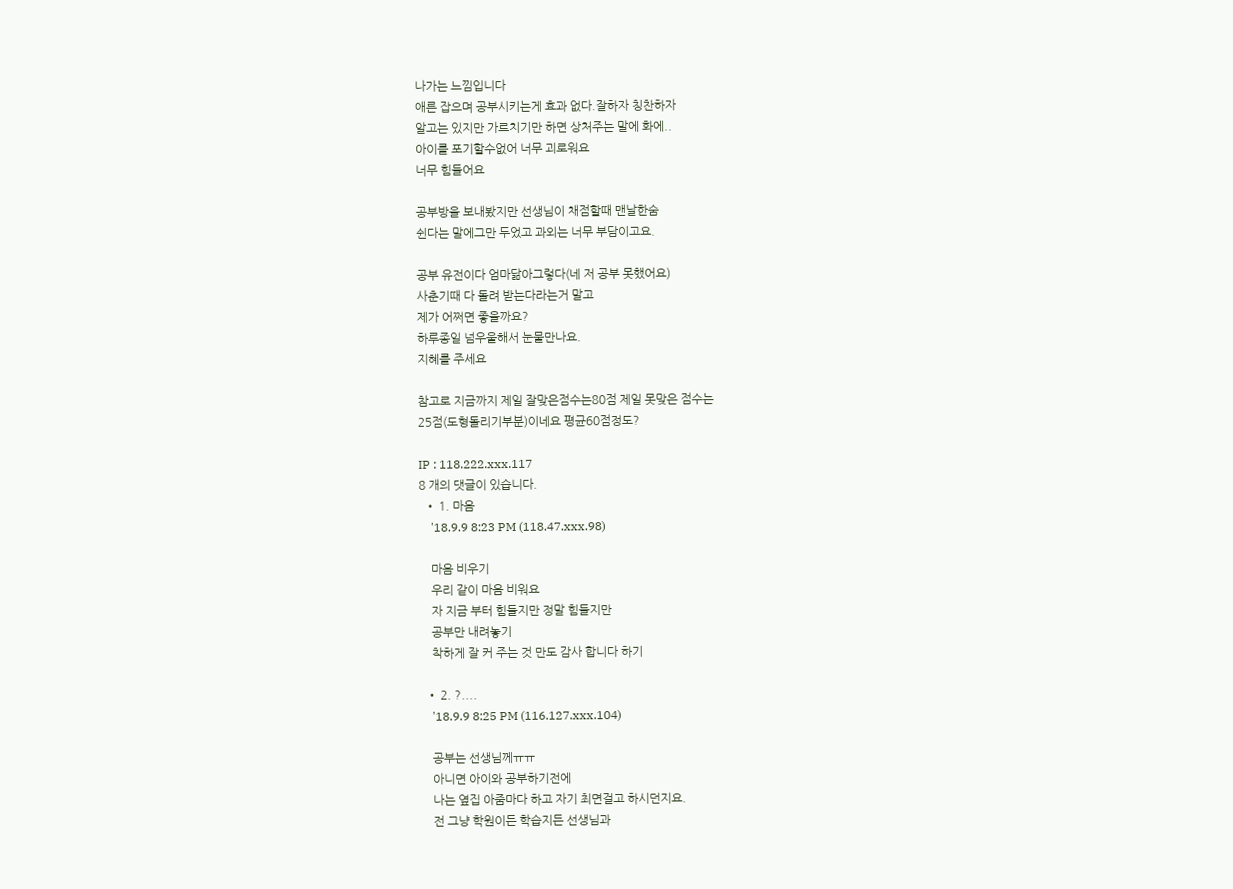나가는 느낌입니다
애른 잡으며 공부시키는게 효과 없다.잘하자 칭찬하자
알고는 있지만 가르치기만 하면 상처주는 말에 화에..
아이를 포기할수없어 너무 괴로워요
너무 힘들어요

공부방을 보내봤지만 선생님이 채점할때 맨날한숨
쉰다는 말에그만 두었고 과외는 너무 부담이고요.

공부 유전이다 엄마닮아그렇다(네 저 공부 못했어요)
사춘기때 다 돌려 받는다라는거 말고
제가 어쩌면 좋을까요?
하루종일 넘우울해서 눈물만나요.
지혜를 주세요

참고로 지금까지 제일 잘맞은점수는80점 제일 못맞은 점수는
25점(도형돌리기부분)이네요 평균60점정도?

IP : 118.222.xxx.117
8 개의 댓글이 있습니다.
  • 1. 마음
    '18.9.9 8:23 PM (118.47.xxx.98)

    마음 비우기
    우리 같이 마음 비워요
    자 지금 부터 힘들지만 정말 힘들지만
    공부만 내려놓기
    착하게 잘 커 주는 것 만도 감사 합니다 하기

  • 2. ?....
    '18.9.9 8:25 PM (116.127.xxx.104)

    공부는 선생님께ㅠㅠ
    아니면 아이와 공부하기전에
    나는 옆집 아줌마다 하고 자기 최면걸고 하시던지요.
    전 그냥 학원이든 학습지든 선생님과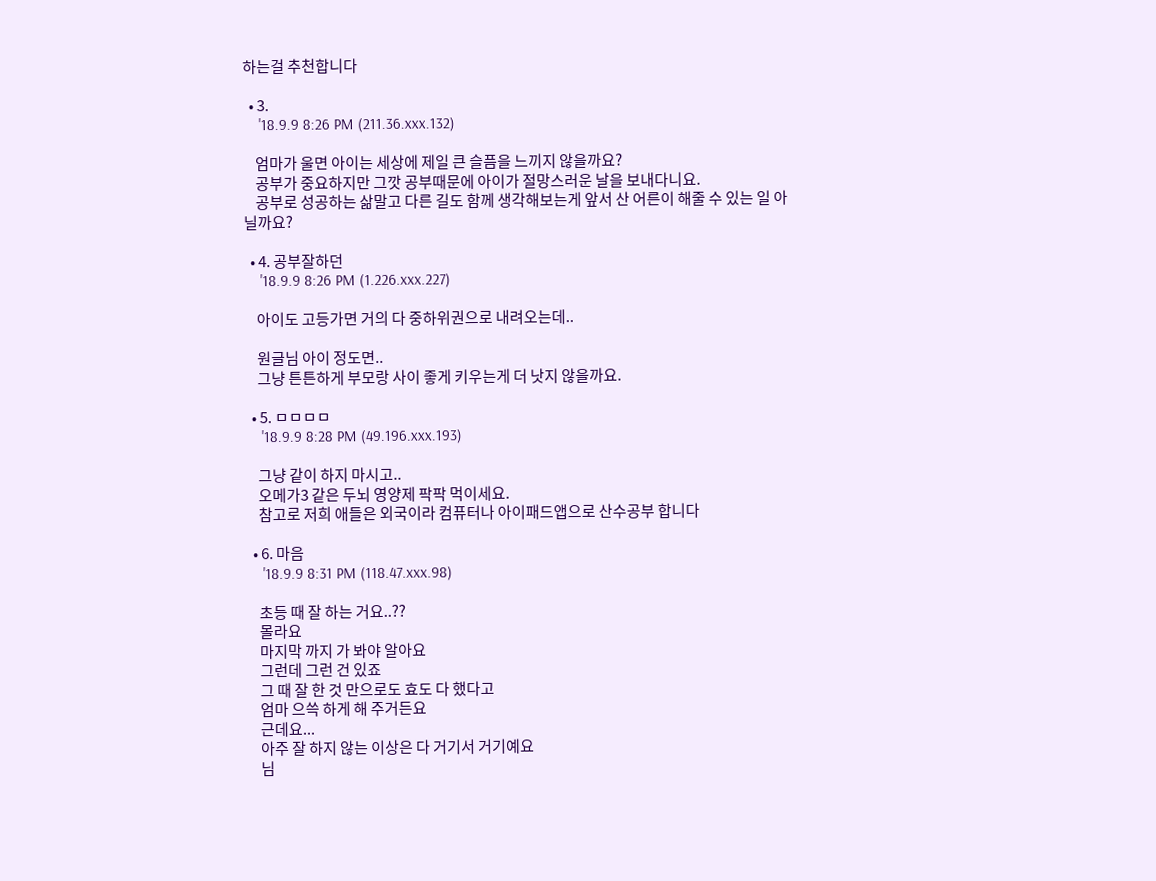하는걸 추천합니다

  • 3.
    '18.9.9 8:26 PM (211.36.xxx.132)

    엄마가 울면 아이는 세상에 제일 큰 슬픔을 느끼지 않을까요?
    공부가 중요하지만 그깟 공부때문에 아이가 절망스러운 날을 보내다니요.
    공부로 성공하는 삶말고 다른 길도 함께 생각해보는게 앞서 산 어른이 해줄 수 있는 일 아닐까요?

  • 4. 공부잘하던
    '18.9.9 8:26 PM (1.226.xxx.227)

    아이도 고등가면 거의 다 중하위권으로 내려오는데..

    원글님 아이 정도면..
    그냥 튼튼하게 부모랑 사이 좋게 키우는게 더 낫지 않을까요.

  • 5. ㅁㅁㅁㅁ
    '18.9.9 8:28 PM (49.196.xxx.193)

    그냥 같이 하지 마시고..
    오메가3 같은 두뇌 영양제 팍팍 먹이세요.
    참고로 저희 애들은 외국이라 컴퓨터나 아이패드앱으로 산수공부 합니다

  • 6. 마음
    '18.9.9 8:31 PM (118.47.xxx.98)

    초등 때 잘 하는 거요..??
    몰라요
    마지막 까지 가 봐야 알아요
    그런데 그런 건 있죠
    그 때 잘 한 것 만으로도 효도 다 했다고
    엄마 으쓱 하게 해 주거든요
    근데요...
    아주 잘 하지 않는 이상은 다 거기서 거기예요
    님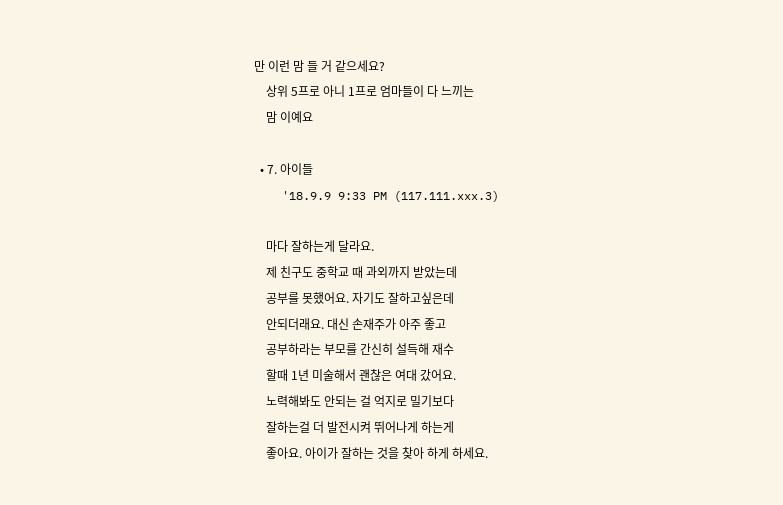만 이런 맘 들 거 같으세요?
    상위 5프로 아니 1프로 엄마들이 다 느끼는
    맘 이예요

  • 7. 아이들
    '18.9.9 9:33 PM (117.111.xxx.3)

    마다 잘하는게 달라요.
    제 친구도 중학교 때 과외까지 받았는데
    공부를 못했어요. 자기도 잘하고싶은데
    안되더래요. 대신 손재주가 아주 좋고
    공부하라는 부모를 간신히 설득해 재수
    할때 1년 미술해서 괜찮은 여대 갔어요.
    노력해봐도 안되는 걸 억지로 밀기보다
    잘하는걸 더 발전시켜 뛰어나게 하는게
    좋아요. 아이가 잘하는 것을 찾아 하게 하세요.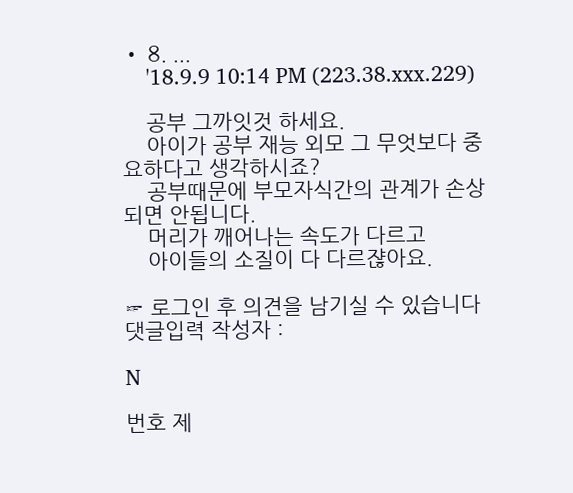• 8. ...
    '18.9.9 10:14 PM (223.38.xxx.229)

    공부 그까잇것 하세요.
    아이가 공부 재능 외모 그 무엇보다 중요하다고 생각하시죠?
    공부때문에 부모자식간의 관계가 손상되면 안됩니다.
    머리가 깨어나는 속도가 다르고
    아이들의 소질이 다 다르쟎아요.

☞ 로그인 후 의견을 남기실 수 있습니다
댓글입력 작성자 :

N

번호 제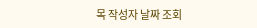목 작성자 날짜 조회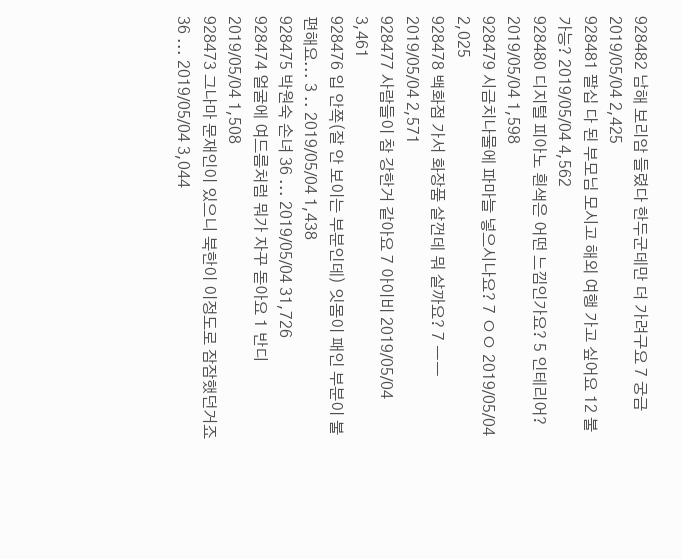928482 남해 보리암 들렸다 한두군데만 더 가려구요 7 궁금 2019/05/04 2,425
928481 팔십 다 된 부모님 모시고 해외 여행 가고 싶어요 12 불가능? 2019/05/04 4,562
928480 디지털 피아노 흰색은 어떤 느낌인가요? 5 인테리어? 2019/05/04 1,598
928479 시금치나물에 파마늘 넣으시나요? 7 ㅇㅇ 2019/05/04 2,025
928478 백화점 가서 화장품 살껀데 뭐 살까요? 7 ㅡㅡ 2019/05/04 2,571
928477 사람들이 참 강한거 같아요 7 아이비 2019/05/04 3,461
928476 입 안쪽(잘 안 보이는 부분인데) 잇몸이 패인 부분이 불편해요... 3 .. 2019/05/04 1,438
928475 박원숙 손녀 36 ... 2019/05/04 31,726
928474 얼굴에 여드름처럼 뭐가 자꾸 돋아요 1 반디 2019/05/04 1,508
928473 그나마 문재인이 있으니 북한이 이정도로 잠잠했던거죠 36 ... 2019/05/04 3,044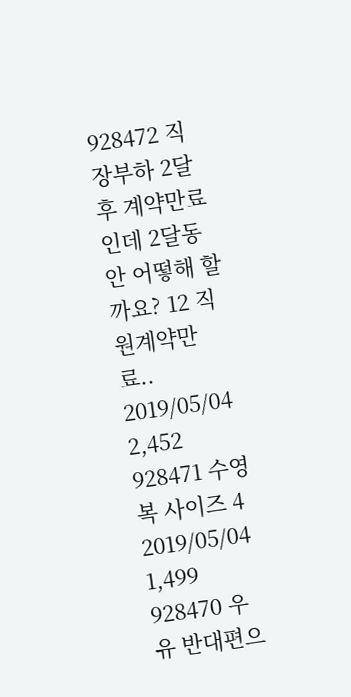928472 직장부하 2달후 계약만료인데 2달동안 어떻해 할까요? 12 직원계약만료.. 2019/05/04 2,452
928471 수영복 사이즈 4 2019/05/04 1,499
928470 우유 반대편으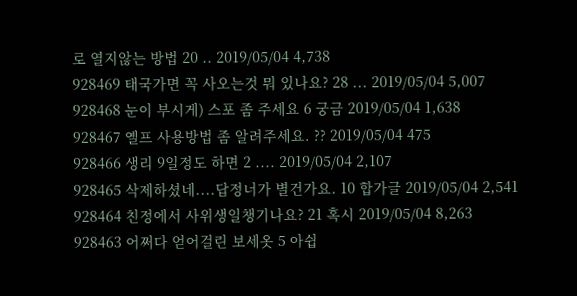로 열지않는 방법 20 .. 2019/05/04 4,738
928469 태국가면 꼭 사오는것 뭐 있나요? 28 ... 2019/05/04 5,007
928468 눈이 부시게) 스포 좀 주세요 6 궁금 2019/05/04 1,638
928467 옐프 사용방법 좀 알려주세요. ?? 2019/05/04 475
928466 생리 9일정도 하면 2 .... 2019/05/04 2,107
928465 삭제하셨네....답정너가 별건가요. 10 합가글 2019/05/04 2,541
928464 친정에서 사위생일챙기나요? 21 혹시 2019/05/04 8,263
928463 어쩌다 얻어걸린 보세옷 5 아쉽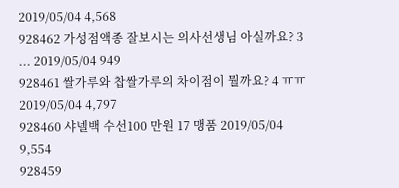2019/05/04 4,568
928462 가성점액종 잘보시는 의사선생님 아실까요? 3 ... 2019/05/04 949
928461 쌀가루와 찹쌀가루의 차이점이 뭘까요? 4 ㅠㅠ 2019/05/04 4,797
928460 샤넬백 수선100 만원 17 맹품 2019/05/04 9,554
928459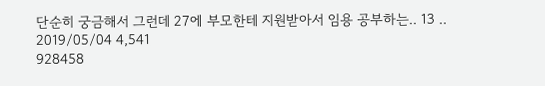단순히 궁금해서 그런데 27에 부모한테 지원받아서 임용 공부하는.. 13 .. 2019/05/04 4,541
928458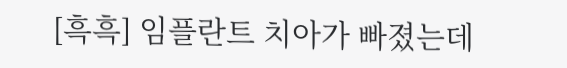[흑흑] 임플란트 치아가 빠졌는데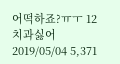어떡하죠?ㅠㅜ 12 치과싫어 2019/05/04 5,371